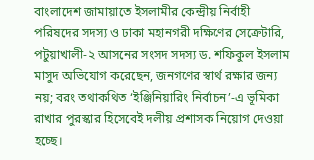বাংলাদেশ জামায়াতে ইসলামীর কেন্দ্রীয় নির্বাহী পরিষদের সদস্য ও ঢাকা মহানগরী দক্ষিণের সেক্রেটারি, পটুয়াখালী-২ আসনের সংসদ সদস্য ড. শফিকুল ইসলাম মাসুদ অভিযোগ করেছেন, জনগণের স্বার্থ রক্ষার জন্য নয়; বরং তথাকথিত ‘ইঞ্জিনিয়ারিং নির্বাচন’-এ ভূমিকা রাখার পুরস্কার হিসেবেই দলীয় প্রশাসক নিয়োগ দেওয়া হচ্ছে।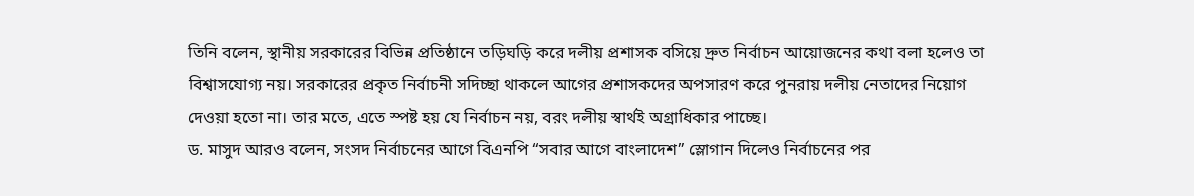তিনি বলেন, স্থানীয় সরকারের বিভিন্ন প্রতিষ্ঠানে তড়িঘড়ি করে দলীয় প্রশাসক বসিয়ে দ্রুত নির্বাচন আয়োজনের কথা বলা হলেও তা বিশ্বাসযোগ্য নয়। সরকারের প্রকৃত নির্বাচনী সদিচ্ছা থাকলে আগের প্রশাসকদের অপসারণ করে পুনরায় দলীয় নেতাদের নিয়োগ দেওয়া হতো না। তার মতে, এতে স্পষ্ট হয় যে নির্বাচন নয়, বরং দলীয় স্বার্থই অগ্রাধিকার পাচ্ছে।
ড. মাসুদ আরও বলেন, সংসদ নির্বাচনের আগে বিএনপি “সবার আগে বাংলাদেশ” স্লোগান দিলেও নির্বাচনের পর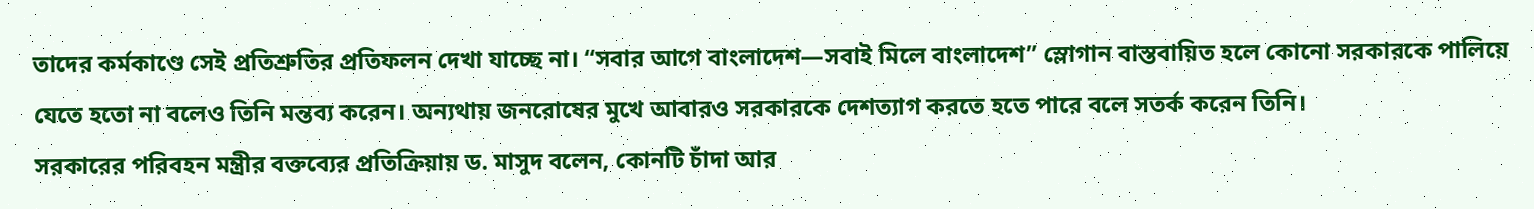তাদের কর্মকাণ্ডে সেই প্রতিশ্রুতির প্রতিফলন দেখা যাচ্ছে না। “সবার আগে বাংলাদেশ—সবাই মিলে বাংলাদেশ” স্লোগান বাস্তবায়িত হলে কোনো সরকারকে পালিয়ে যেতে হতো না বলেও তিনি মন্তব্য করেন। অন্যথায় জনরোষের মুখে আবারও সরকারকে দেশত্যাগ করতে হতে পারে বলে সতর্ক করেন তিনি।
সরকারের পরিবহন মন্ত্রীর বক্তব্যের প্রতিক্রিয়ায় ড. মাসুদ বলেন, কোনটি চাঁদা আর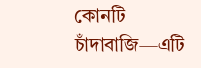কোনটি চাঁদাবাজি—এটি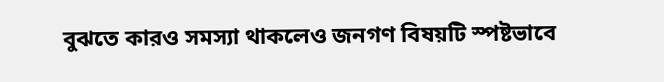বুঝতে কারও সমস্যা থাকলেও জনগণ বিষয়টি স্পষ্টভাবে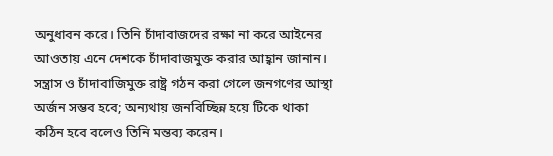অনুধাবন করে। তিনি চাঁদাবাজদের রক্ষা না করে আইনের আওতায় এনে দেশকে চাঁদাবাজমুক্ত করার আহ্বান জানান। সন্ত্রাস ও চাঁদাবাজিমুক্ত রাষ্ট্র গঠন করা গেলে জনগণের আস্থা অর্জন সম্ভব হবে; অন্যথায় জনবিচ্ছিন্ন হয়ে টিকে থাকা কঠিন হবে বলেও তিনি মন্তব্য করেন।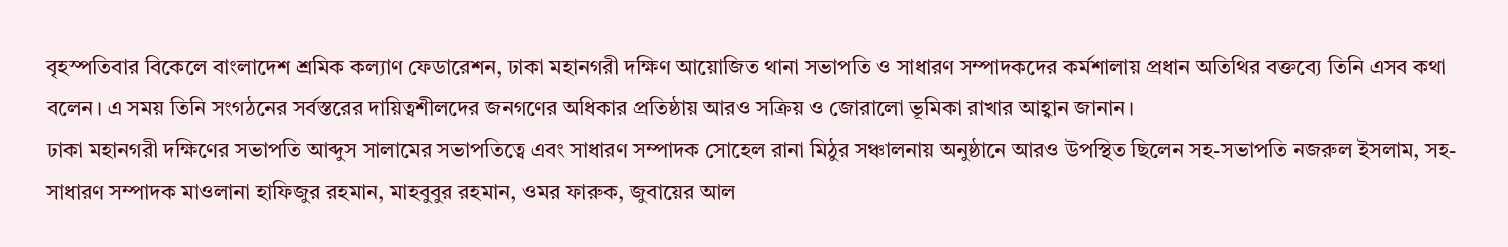বৃহস্পতিবার বিকেলে বাংলাদেশ শ্রমিক কল্যাণ ফেডারেশন, ঢাকা মহানগরী দক্ষিণ আয়োজিত থানা সভাপতি ও সাধারণ সম্পাদকদের কর্মশালায় প্রধান অতিথির বক্তব্যে তিনি এসব কথা বলেন। এ সময় তিনি সংগঠনের সর্বস্তরের দায়িত্বশীলদের জনগণের অধিকার প্রতিষ্ঠায় আরও সক্রিয় ও জোরালো ভূমিকা রাখার আহ্বান জানান।
ঢাকা মহানগরী দক্ষিণের সভাপতি আব্দুস সালামের সভাপতিত্বে এবং সাধারণ সম্পাদক সোহেল রানা মিঠুর সঞ্চালনায় অনুষ্ঠানে আরও উপস্থিত ছিলেন সহ-সভাপতি নজরুল ইসলাম, সহ-সাধারণ সম্পাদক মাওলানা হাফিজুর রহমান, মাহবুবুর রহমান, ওমর ফারুক, জুবায়ের আল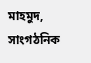মাহমুদ, সাংগঠনিক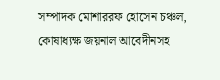সম্পাদক মোশাররফ হোসেন চঞ্চল, কোষাধ্যক্ষ জয়নাল আবেদীনসহ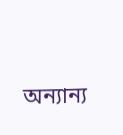অন্যান্য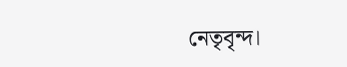নেতৃবৃন্দ।